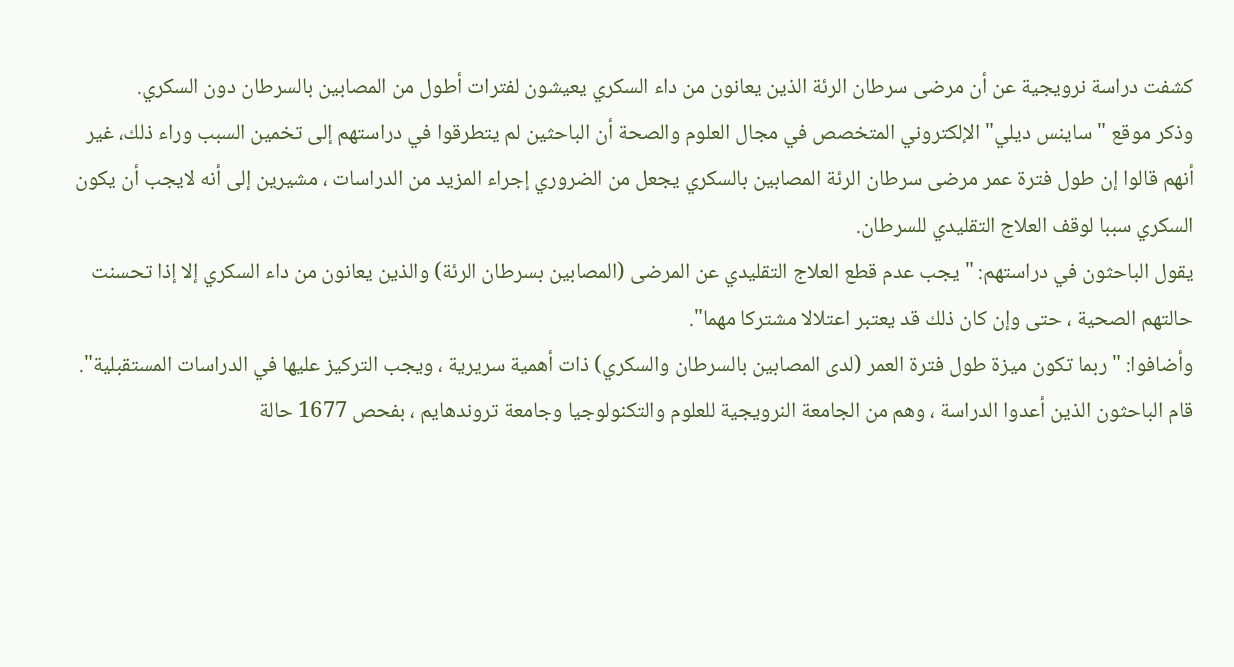كشفت دراسة نرويجية عن أن مرضى سرطان الرئة الذين يعانون من داء السكري يعيشون لفترات أطول من المصابين بالسرطان دون السكري.
وذكر موقع "ساينس ديلي" الإلكتروني المتخصص في مجال العلوم والصحة أن الباحثين لم يتطرقوا في دراستهم إلى تخمين السبب وراء ذلك، غير أنهم قالوا إن طول فترة عمر مرضى سرطان الرئة المصابين بالسكري يجعل من الضروري إجراء المزيد من الدراسات ، مشيرين إلى أنه لايجب أن يكون السكري سببا لوقف العلاج التقليدي للسرطان.
يقول الباحثون في دراستهم: "يجب عدم قطع العلاج التقليدي عن المرضى (المصابين بسرطان الرئة) والذين يعانون من داء السكري إلا إذا تحسنت حالتهم الصحية ، حتى وإن كان ذلك قد يعتبر اعتلالا مشتركا مهما".
وأضافوا: "ربما تكون ميزة طول فترة العمر (لدى المصابين بالسرطان والسكري) ذات أهمية سريرية ، ويجب التركيز عليها في الدراسات المستقبلية".
قام الباحثون الذين أعدوا الدراسة ، وهم من الجامعة النرويجية للعلوم والتكنولوجيا وجامعة تروندهايم ، بفحص 1677 حالة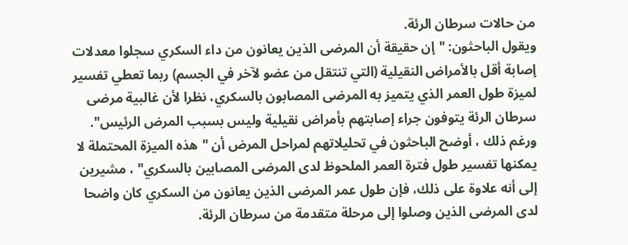من حالات سرطان الرئة.
ويقول الباحثون: "إن حقيقة أن المرضى الذين يعانون من داء السكري سجلوا معدلات إصابة أقل بالأمراض النقيلية (التي تنتقل من عضو لآخر في الجسم) ربما تعطي تفسير لميزة طول العمر الذي يتميز به المرضى المصابون بالسكري، نظرا لأن غالبية مرضى سرطان الرئة يتوفون جراء إصابتهم بأمراض نقيلية وليس بسبب المرض الرئيس".
ورغم ذلك ، أوضح الباحثون في تحليلاتهم لمراحل المرض أن "هذه الميزة المحتملة لا يمكنها تفسير طول فترة العمر الملحوظ لدى المرضى المصابين بالسكري" ، مشيرين إلى أنه علاوة على ذلك، فإن طول عمر المرضى الذين يعانون من السكري كان واضحا لدى المرضى الذين وصلوا إلى مرحلة متقدمة من سرطان الرئة.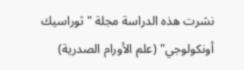نشرت هذه الدراسة مجلة "ثوراسيك أونكولوجي" (علم الأورام الصدرية)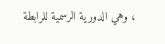، وهي الدورية الرسمية للرابطة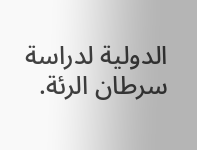الدولية لدراسة سرطان الرئة.